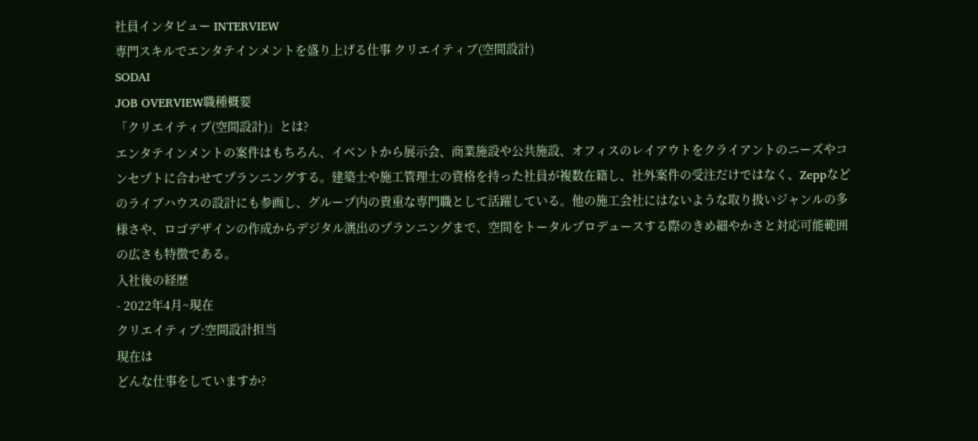社員インタビュー INTERVIEW
専門スキルでエンタテインメントを盛り上げる仕事 クリエイティブ(空間設計)
SODAI
JOB OVERVIEW職種概要
「クリエイティブ(空間設計)」とは?
エンタテインメントの案件はもちろん、イベントから展示会、商業施設や公共施設、オフィスのレイアウトをクライアントのニーズやコンセプトに合わせてプランニングする。建築士や施工管理士の資格を持った社員が複数在籍し、社外案件の受注だけではなく、Zeppなどのライブハウスの設計にも参画し、グループ内の貴重な専門職として活躍している。他の施工会社にはないような取り扱いジャンルの多様さや、ロゴデザインの作成からデジタル演出のプランニングまで、空間をトータルプロデュースする際のきめ細やかさと対応可能範囲の広さも特徴である。
入社後の経歴
- 2022年4月~現在
クリエイティブ:空間設計担当
現在は
どんな仕事をしていますか?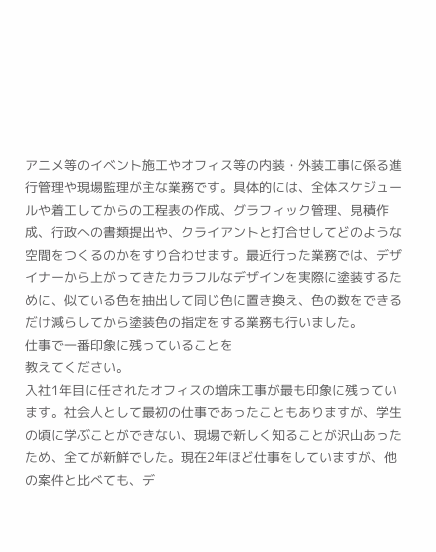アニメ等のイベント施工やオフィス等の内装・外装工事に係る進行管理や現場監理が主な業務です。具体的には、全体スケジュールや着工してからの工程表の作成、グラフィック管理、見積作成、行政への書類提出や、クライアントと打合せしてどのような空間をつくるのかをすり合わせます。最近行った業務では、デザイナーから上がってきたカラフルなデザインを実際に塗装するために、似ている色を抽出して同じ色に置き換え、色の数をできるだけ減らしてから塗装色の指定をする業務も行いました。
仕事で一番印象に残っていることを
教えてください。
入社1年目に任されたオフィスの増床工事が最も印象に残っています。社会人として最初の仕事であったこともありますが、学生の頃に学ぶことができない、現場で新しく知ることが沢山あったため、全てが新鮮でした。現在2年ほど仕事をしていますが、他の案件と比べても、デ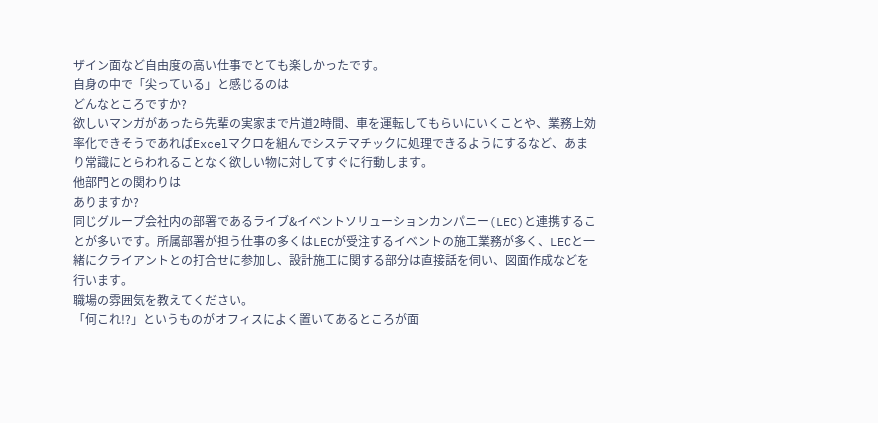ザイン面など自由度の高い仕事でとても楽しかったです。
自身の中で「尖っている」と感じるのは
どんなところですか?
欲しいマンガがあったら先輩の実家まで片道2時間、車を運転してもらいにいくことや、業務上効率化できそうであればExcelマクロを組んでシステマチックに処理できるようにするなど、あまり常識にとらわれることなく欲しい物に対してすぐに行動します。
他部門との関わりは
ありますか?
同じグループ会社内の部署であるライブ&イベントソリューションカンパニー(LEC)と連携することが多いです。所属部署が担う仕事の多くはLECが受注するイベントの施工業務が多く、LECと一緒にクライアントとの打合せに参加し、設計施工に関する部分は直接話を伺い、図面作成などを行います。
職場の雰囲気を教えてください。
「何これ!?」というものがオフィスによく置いてあるところが面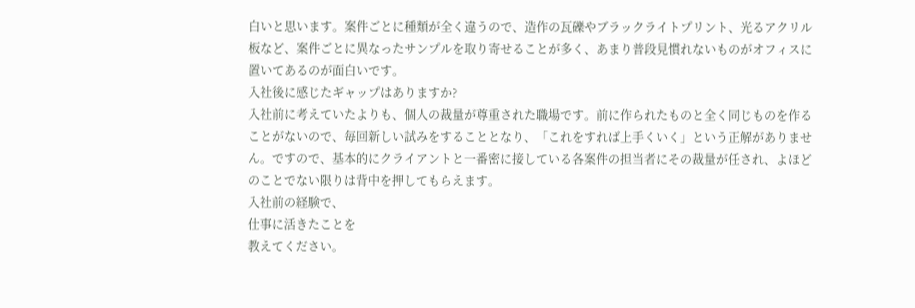白いと思います。案件ごとに種類が全く違うので、造作の瓦礫やブラックライトプリント、光るアクリル板など、案件ごとに異なったサンプルを取り寄せることが多く、あまり普段見慣れないものがオフィスに置いてあるのが面白いです。
入社後に感じたギャップはありますか?
入社前に考えていたよりも、個人の裁量が尊重された職場です。前に作られたものと全く同じものを作ることがないので、毎回新しい試みをすることとなり、「これをすれば上手くいく」という正解がありません。ですので、基本的にクライアントと一番密に接している各案件の担当者にその裁量が任され、よほどのことでない限りは背中を押してもらえます。
入社前の経験で、
仕事に活きたことを
教えてください。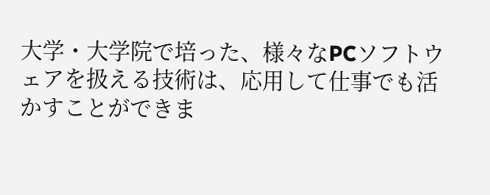大学・大学院で培った、様々なPCソフトウェアを扱える技術は、応用して仕事でも活かすことができま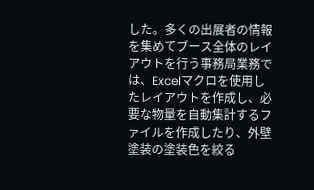した。多くの出展者の情報を集めてブース全体のレイアウトを行う事務局業務では、Excelマクロを使用したレイアウトを作成し、必要な物量を自動集計するファイルを作成したり、外壁塗装の塗装色を絞る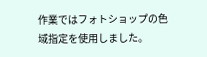作業ではフォトショップの色域指定を使用しました。